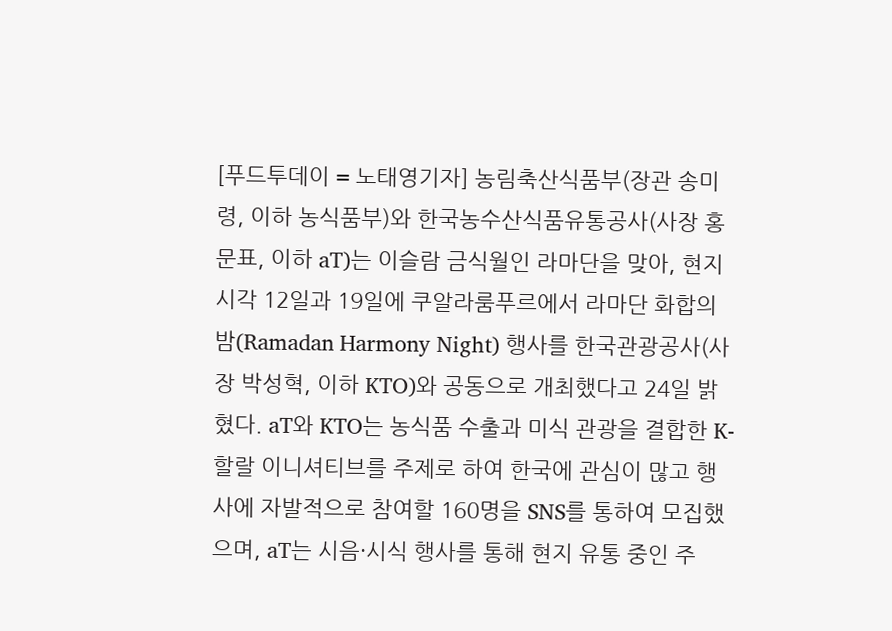[푸드투데이 = 노태영기자] 농림축산식품부(장관 송미령, 이하 농식품부)와 한국농수산식품유통공사(사장 홍문표, 이하 aT)는 이슬람 금식월인 라마단을 맞아, 현지시각 12일과 19일에 쿠알라룸푸르에서 라마단 화합의 밤(Ramadan Harmony Night) 행사를 한국관광공사(사장 박성혁, 이하 KTO)와 공동으로 개최했다고 24일 밝혔다. aT와 KTO는 농식품 수출과 미식 관광을 결합한 K-할랄 이니셔티브를 주제로 하여 한국에 관심이 많고 행사에 자발적으로 참여할 160명을 SNS를 통하여 모집했으며, aT는 시음·시식 행사를 통해 현지 유통 중인 주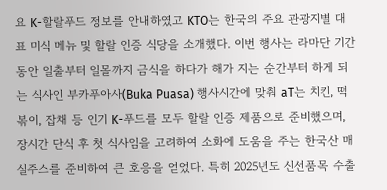요 K-할랄푸드 정보를 안내하였고 KTO는 한국의 주요 관광지별 대표 미식 메뉴 및 할랄 인증 식당을 소개했다. 이번 행사는 라마단 기간 동안 일출부터 일몰까지 금식을 하다가 해가 지는 순간부터 하게 되는 식사인 부카푸아사(Buka Puasa) 행사시간에 맞춰 aT는 치킨, 떡볶이, 잡채 등 인기 K-푸드를 모두 할랄 인증 제품으로 준비했으며, 장시간 단식 후 첫 식사임을 고려하여 소화에 도움을 주는 한국산 매실주스를 준비하여 큰 호응을 얻었다. 특히 2025년도 신선품목 수출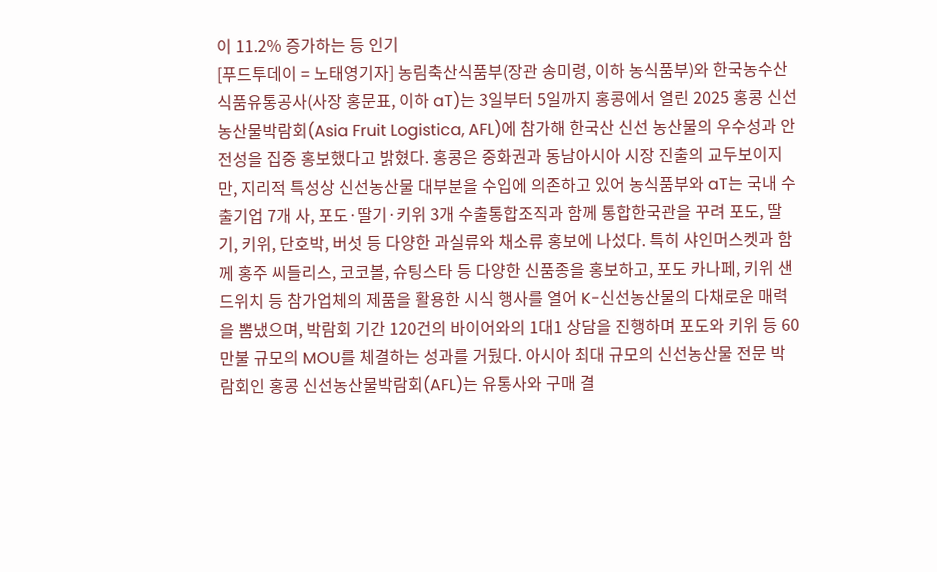이 11.2% 증가하는 등 인기
[푸드투데이 = 노태영기자] 농림축산식품부(장관 송미령, 이하 농식품부)와 한국농수산식품유통공사(사장 홍문표, 이하 aT)는 3일부터 5일까지 홍콩에서 열린 2025 홍콩 신선농산물박람회(Asia Fruit Logistica, AFL)에 참가해 한국산 신선 농산물의 우수성과 안전성을 집중 홍보했다고 밝혔다. 홍콩은 중화권과 동남아시아 시장 진출의 교두보이지만, 지리적 특성상 신선농산물 대부분을 수입에 의존하고 있어 농식품부와 aT는 국내 수출기업 7개 사, 포도·딸기·키위 3개 수출통합조직과 함께 통합한국관을 꾸려 포도, 딸기, 키위, 단호박, 버섯 등 다양한 과실류와 채소류 홍보에 나섰다. 특히 샤인머스켓과 함께 홍주 씨들리스, 코코볼, 슈팅스타 등 다양한 신품종을 홍보하고, 포도 카나페, 키위 샌드위치 등 참가업체의 제품을 활용한 시식 행사를 열어 K-신선농산물의 다채로운 매력을 뽐냈으며, 박람회 기간 120건의 바이어와의 1대1 상담을 진행하며 포도와 키위 등 60만불 규모의 MOU를 체결하는 성과를 거뒀다. 아시아 최대 규모의 신선농산물 전문 박람회인 홍콩 신선농산물박람회(AFL)는 유통사와 구매 결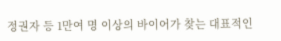정권자 등 1만여 명 이상의 바이어가 찾는 대표적인